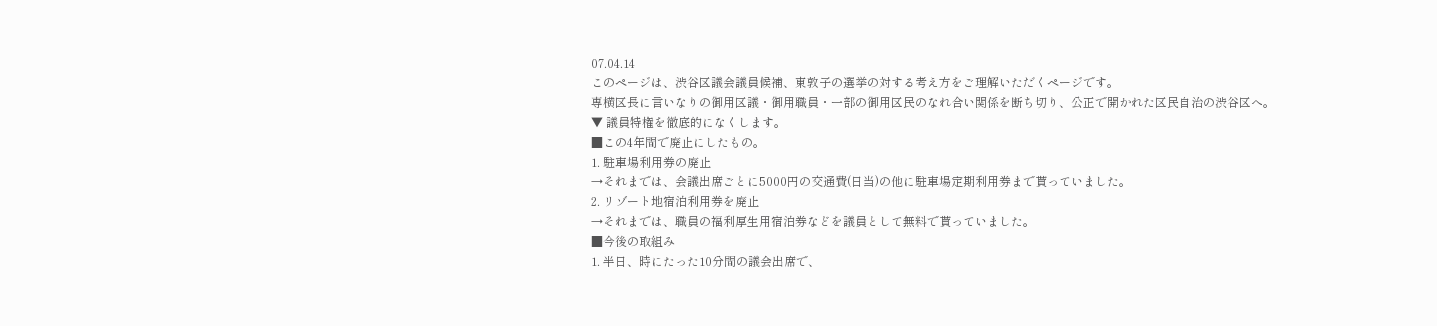07.04.14
このページは、渋谷区議会議員候補、東敦子の選挙の対する考え方をご理解いただくページです。
専横区長に言いなりの御用区議・御用職員・一部の御用区民のなれ合い関係を断ち切り、公正で開かれた区民自治の渋谷区へ。
▼ 議員特権を徹底的になくします。
■この4年間で廃止にしたもの。
1. 駐車場利用券の廃止
→それまでは、会議出席ごとに5000円の交通費(日当)の他に駐車場定期利用券まで貰っていました。
2. リゾート地宿泊利用券を廃止
→それまでは、職員の福利厚生用宿泊券などを議員として無料で貰っていました。
■今後の取組み
1. 半日、時にたった10分間の議会出席で、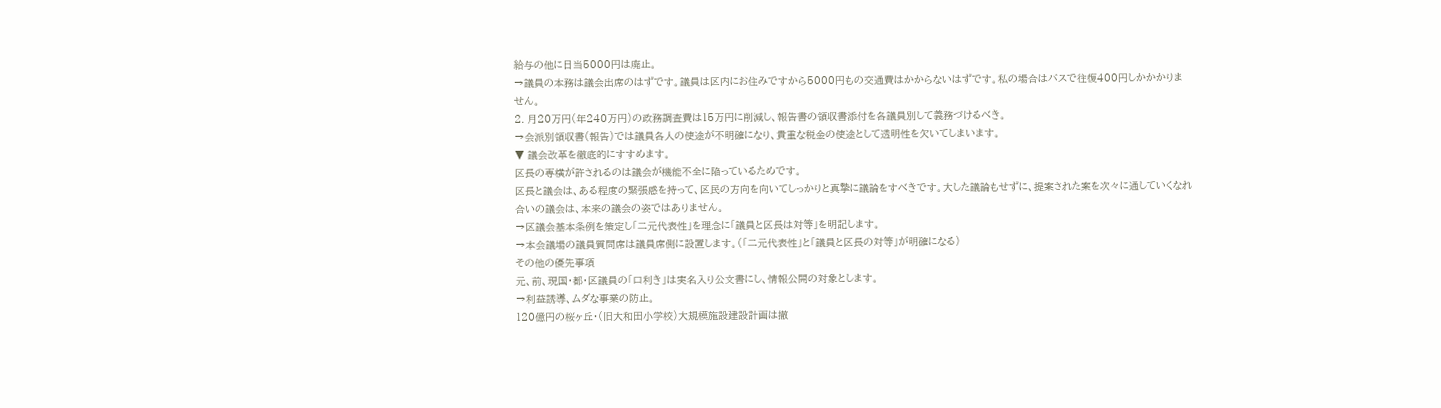給与の他に日当5000円は廃止。
→議員の本務は議会出席のはずです。議員は区内にお住みですから5000円もの交通費はかからないはずです。私の場合はバスで往復400円しかかかりません。
2. 月20万円(年240万円)の政務調査費は15万円に削減し、報告書の領収書添付を各議員別して義務づけるべき。
→会派別領収書(報告)では議員各人の使途が不明確になり、貴重な税金の使途として透明性を欠いてしまいます。
▼ 議会改革を徹底的にすすめます。
区長の専横が許されるのは議会が機能不全に陥っているためです。
区長と議会は、ある程度の緊張感を持って、区民の方向を向いてしっかりと真摯に議論をすべきです。大した議論もせずに、提案された案を次々に通していくなれ合いの議会は、本来の議会の姿ではありません。
→区議会基本条例を策定し「二元代表性」を理念に「議員と区長は対等」を明記します。
→本会議場の議員質問席は議員席側に設置します。(「二元代表性」と「議員と区長の対等」が明確になる)
その他の優先事項
元、前、現国・都・区議員の「口利き」は実名入り公文書にし、情報公開の対象とします。
→利益誘導、ムダな事業の防止。
120億円の桜ヶ丘・(旧大和田小学校)大規模施設建設計画は撤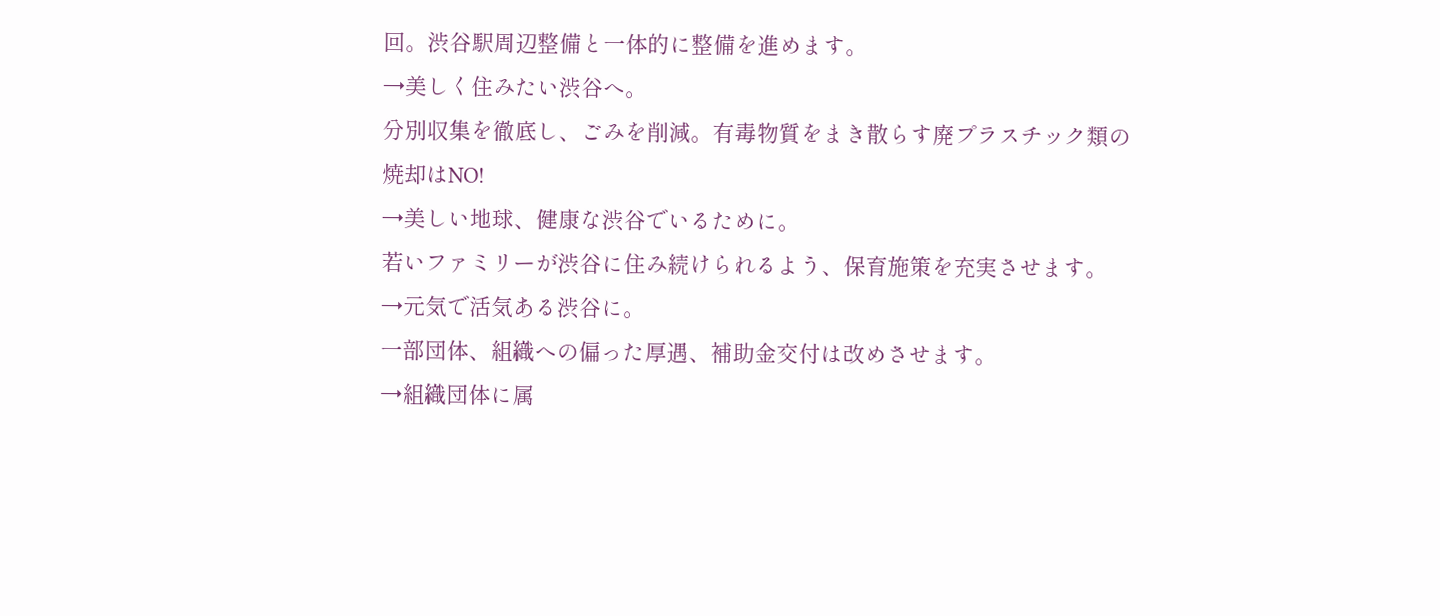回。渋谷駅周辺整備と一体的に整備を進めます。
→美しく住みたい渋谷へ。
分別収集を徹底し、ごみを削減。有毒物質をまき散らす廃プラスチック類の焼却はNO!
→美しい地球、健康な渋谷でいるために。
若いファミリーが渋谷に住み続けられるよう、保育施策を充実させます。
→元気で活気ある渋谷に。
一部団体、組織への偏った厚遇、補助金交付は改めさせます。
→組織団体に属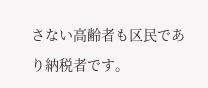さない高齢者も区民であり納税者です。